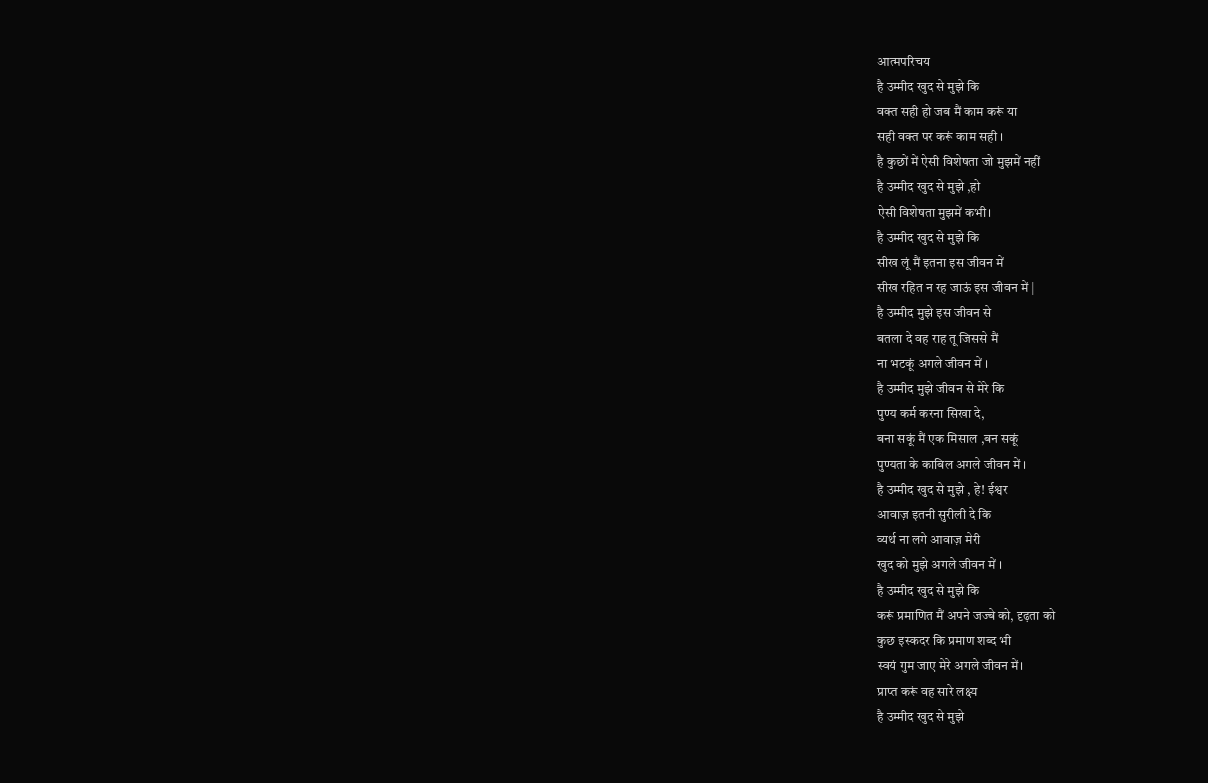आत्मपरिचय
है उम्मीद खुद से मुझे कि
वक्त सही हो जब मैं काम करूं या
सही वक्त पर करूं काम सही ।
है कुछों में ऐसी विशेषता जो मुझमें नहीं
है उम्मीद खुद से मुझे ,हो
ऐसी विशेषता मुझमें कभी।
है उम्मीद खुद से मुझे कि
सीख लूं मैं इतना इस जीवन में
सीख रहित न रह जाऊं इस जीवन में |
है उम्मीद मुझे इस जीवन से
बतला दे वह राह तू जिससे मैं
ना भटकूं अगले जीवन में ।
है उम्मीद मुझे जीवन से मेरे कि
पुण्य कर्म करना सिखा दे,
बना सकूं मैं एक मिसाल ,बन सकूं
पुण्यता के काबिल अगले जीवन में ।
है उम्मीद खुद से मुझे , हे! ईश्वर
आवाज़ इतनी सुरीली दे कि
व्यर्थ ना लगे आवाज़ मेरी
खुद को मुझे अगले जीवन में ।
है उम्मीद खुद से मुझे कि
करूं प्रमाणित मैं अपने जज्बे को, दृढ़ता को
कुछ इस्कदर कि प्रमाण शब्द भी
स्वयं गुम जाए मेरे अगले जीवन में।
प्राप्त करूं वह सारे लक्ष्य
है उम्मीद खुद से मुझे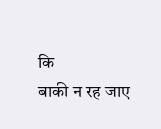कि
बाकी न रह जाए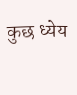कुछ ध्येय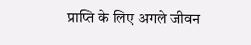प्राप्ति के लिए अगले जीवन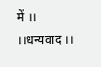में ।।
।।धन्यवाद ।।